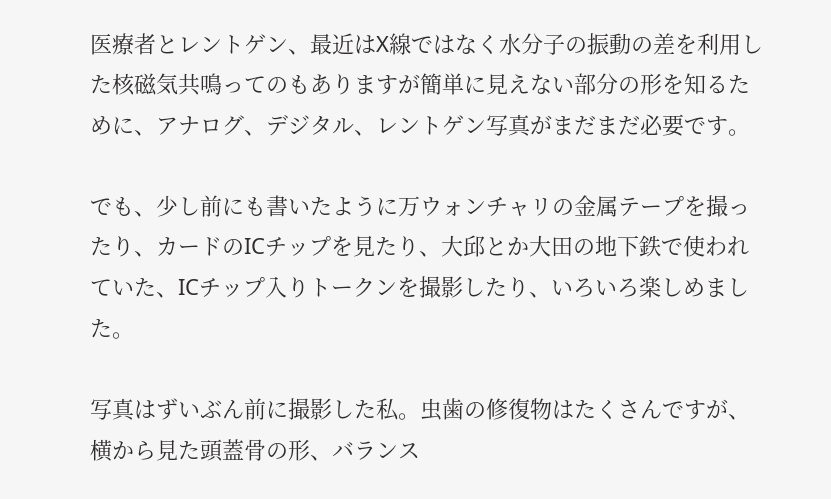医療者とレントゲン、最近はX線ではなく水分子の振動の差を利用した核磁気共鳴ってのもありますが簡単に見えない部分の形を知るために、アナログ、デジタル、レントゲン写真がまだまだ必要です。

でも、少し前にも書いたように万ウォンチャリの金属テープを撮ったり、カードのICチップを見たり、大邱とか大田の地下鉄で使われていた、ICチップ入りトークンを撮影したり、いろいろ楽しめました。

写真はずいぶん前に撮影した私。虫歯の修復物はたくさんですが、横から見た頭蓋骨の形、バランス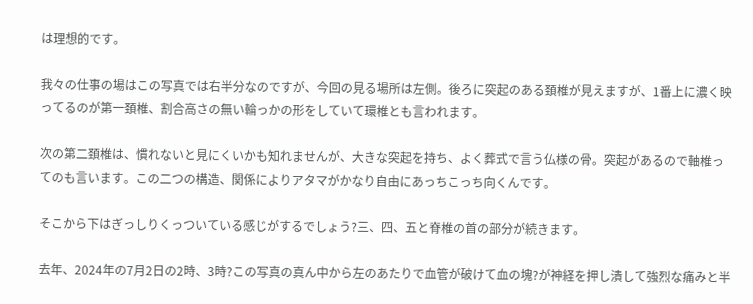は理想的です。

我々の仕事の場はこの写真では右半分なのですが、今回の見る場所は左側。後ろに突起のある頚椎が見えますが、1番上に濃く映ってるのが第一頚椎、割合高さの無い輪っかの形をしていて環椎とも言われます。

次の第二頚椎は、慣れないと見にくいかも知れませんが、大きな突起を持ち、よく葬式で言う仏様の骨。突起があるので軸椎ってのも言います。この二つの構造、関係によりアタマがかなり自由にあっちこっち向くんです。

そこから下はぎっしりくっついている感じがするでしょう?三、四、五と脊椎の首の部分が続きます。

去年、2024年の7月2日の2時、3時?この写真の真ん中から左のあたりで血管が破けて血の塊?が神経を押し潰して強烈な痛みと半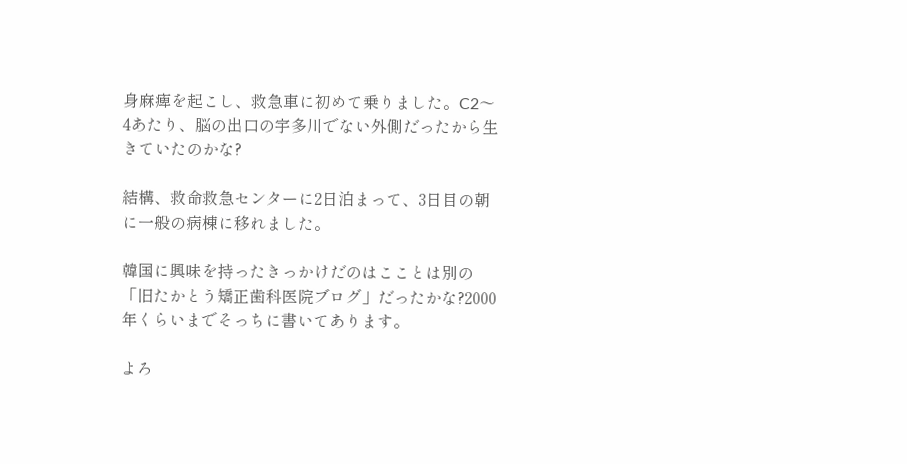身麻痺を起こし、救急車に初めて乗りました。C2〜4あたり、脳の出口の宇多川でない外側だったから生きていたのかな?

結構、救命救急センターに2日泊まって、3日目の朝に一般の病棟に移れました。

韓国に興味を持ったきっかけだのはこことは別の「旧たかとう矯正歯科医院ブログ」だったかな?2000年くらいまでそっちに書いてあります。

よろ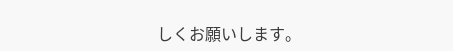しくお願いします。